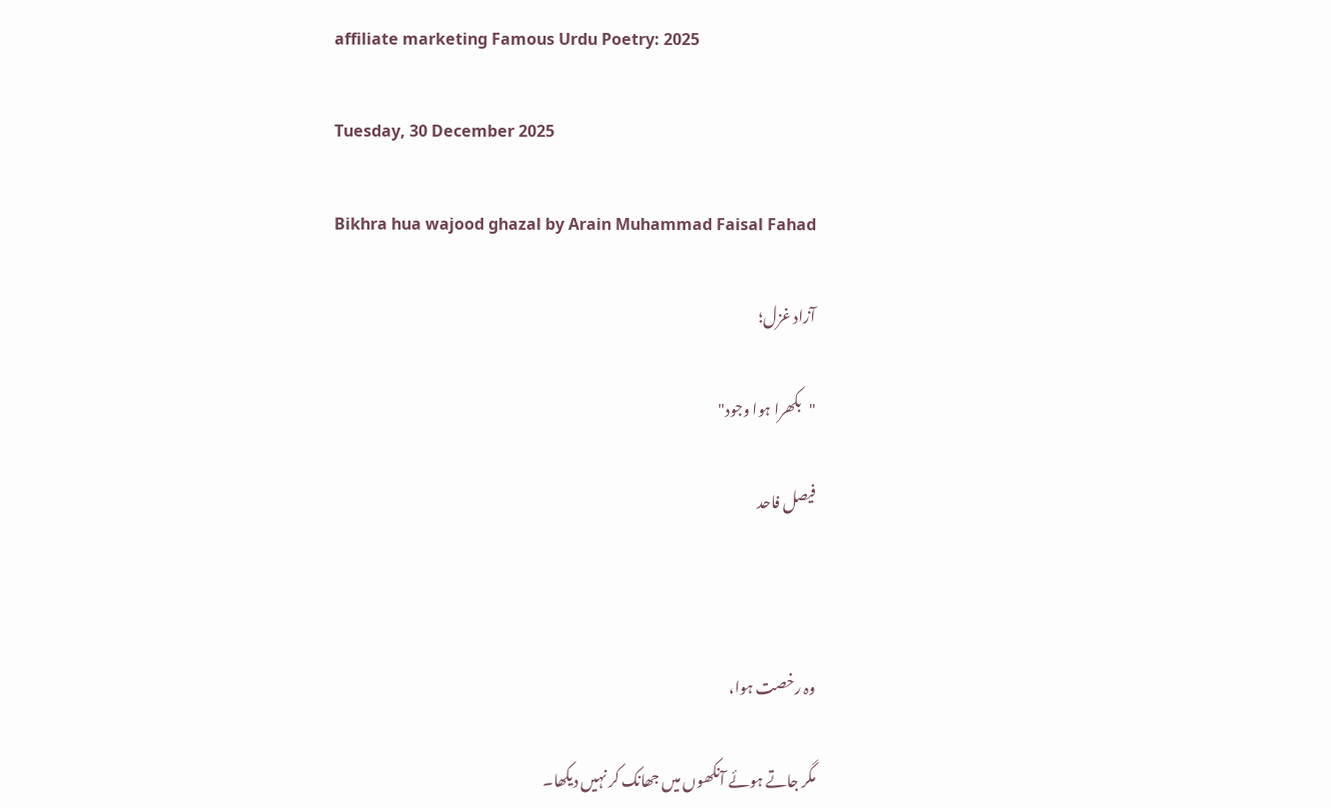affiliate marketing Famous Urdu Poetry: 2025

Tuesday, 30 December 2025

Bikhra hua wajood ghazal by Arain Muhammad Faisal Fahad

آزاد غزل؛

"بکھرا ہوا وجود"

فیصل فاحد



وہ رخصت ہوا،

مگر جاتے ہوئے آنکھوں میں جھانک کر نہیں دیکھا۔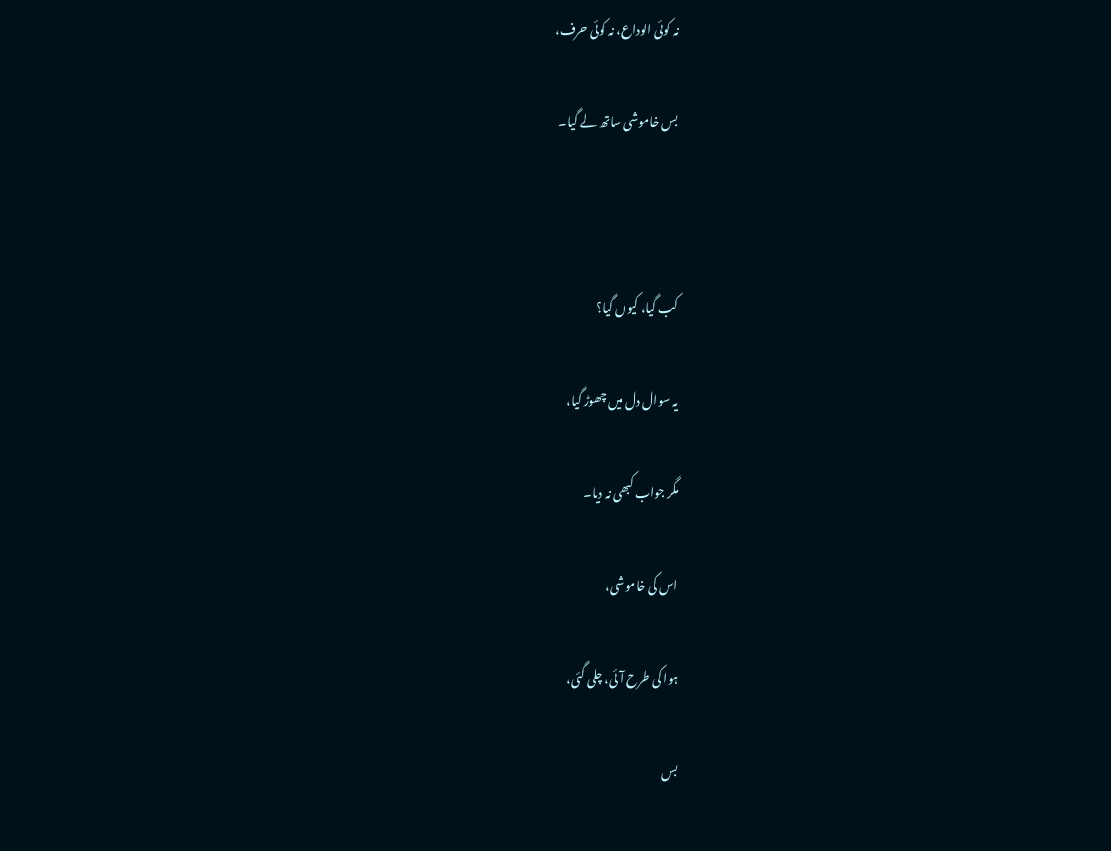نہ کوئی الوداع، نہ کوئی حرف،

بس خاموشی ساتھ لے گیا۔



کب گیا، کیوں گیا؟

یہ سوال دل میں چھوڑ گیا،

مگر جواب کبھی نہ دیا۔

اس کی خاموشی،

ہوا کی طرح آئی، چلی گئی،

بس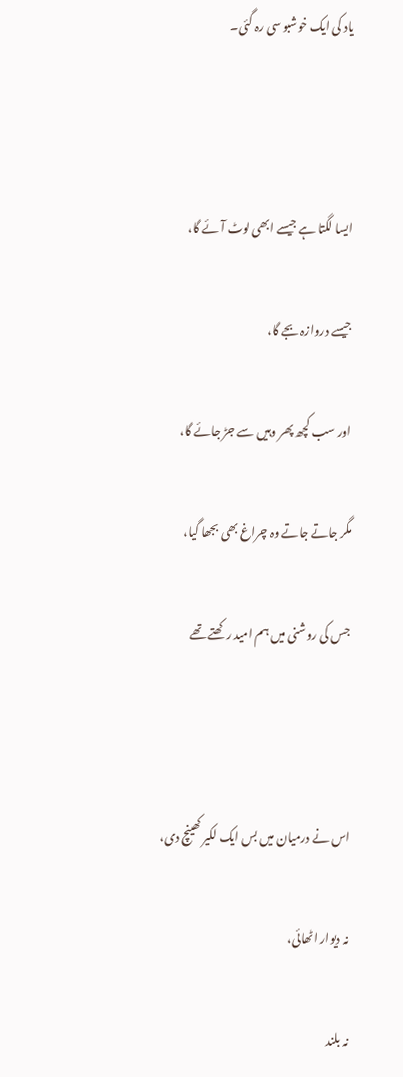یاد کی ایک خوشبو سی رہ گئی۔



ایسا لگتا ہے جیسے ابھی لوٹ آئے گا،

جیسے دروازہ بجے گا،

اور سب کچھ پھر وہیں سے جڑ جائے گا،

مگر جاتے جاتے وہ چراغ بھی بجھا گیا،

جس کی روشنی میں ہم امید رکھتے تھے



اس نے درمیان میں بس ایک لکیر کھینچ دی،

نہ دیوار اٹھائی،

نہ بلند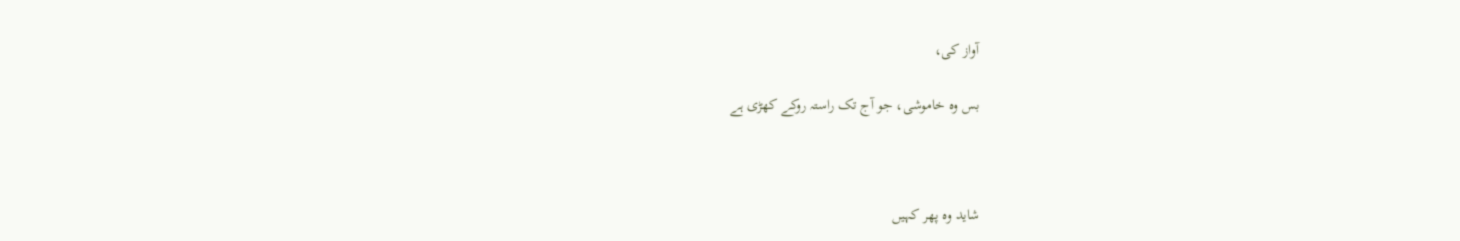آواز کی،

بس وہ خاموشی، جو آج تک راستہ روکے کھڑی ہے



شاید وہ پھر کہیں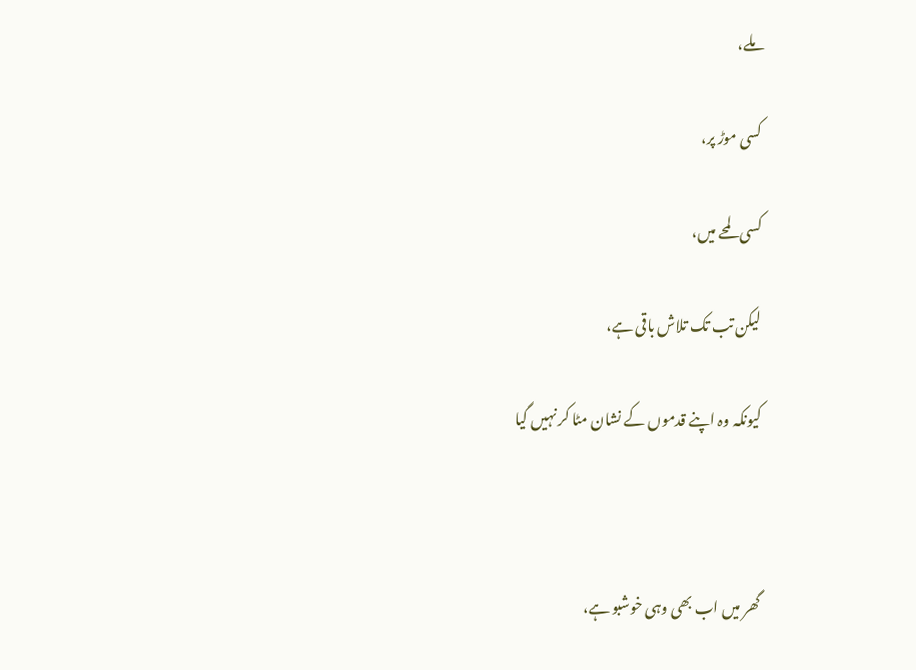ملے،

کسی موڑ پر،

کسی لمحے میں،

لیکن تب تک تلاش باقی ہے،

کیونکہ وہ اپنے قدموں کے نشان مٹا کر نہیں گیا



گھر میں اب بھی وہی خوشبو ہے،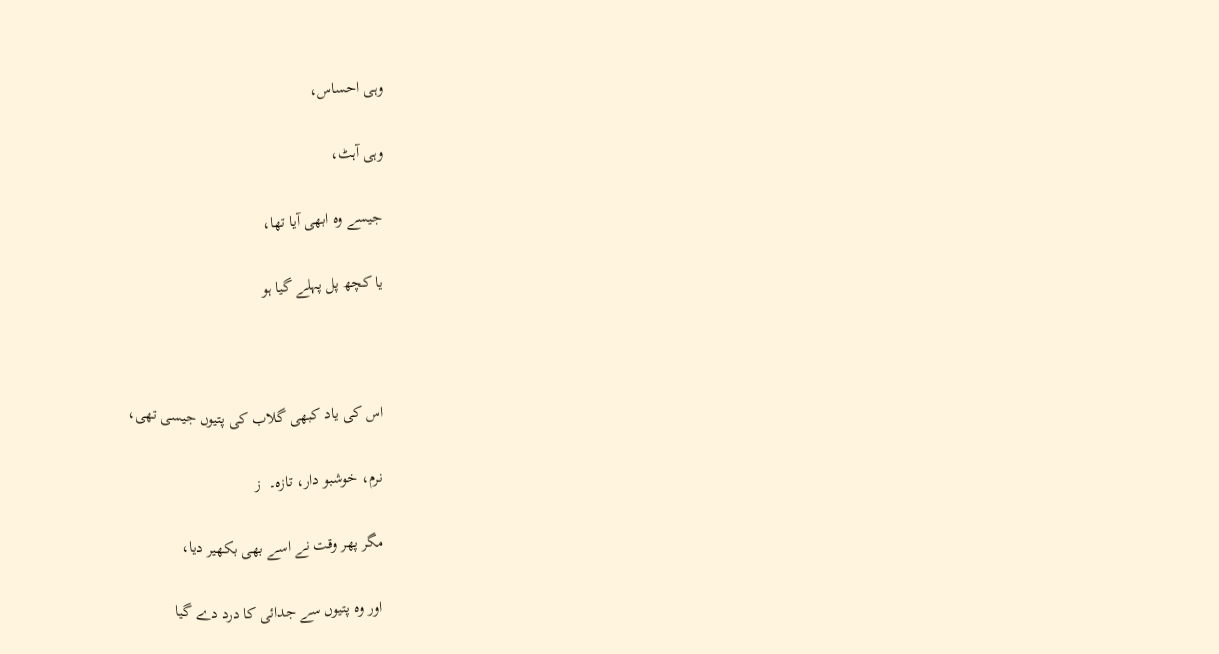وہی احساس،

وہی آہٹ،

جیسے وہ ابھی آیا تھا،

یا کچھ پل پہلے گیا ہو



اس کی یاد کبھی گلاب کی پتیوں جیسی تھی،

نرم، خوشبو دار، تازہ۔  ز

مگر پھر وقت نے اسے بھی بکھیر دیا،

اور وہ پتیوں سے جدائی کا درد دے گیا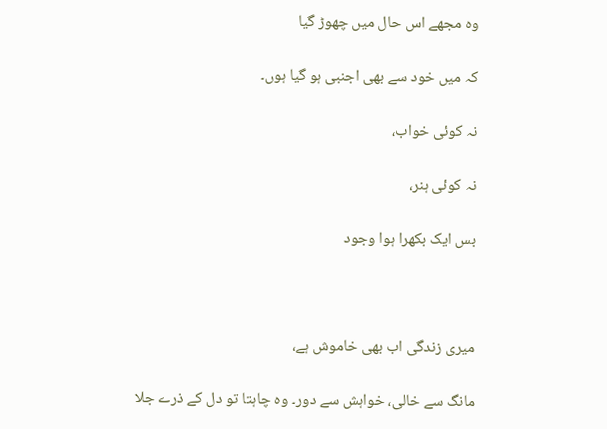وہ مجھے اس حال میں چھوڑ گیا

کہ میں خود سے بھی اجنبی ہو گیا ہوں۔

نہ کوئی خواب،

نہ کوئی ہنر،

بس ایک بکھرا ہوا وجود



میری زندگی اب بھی خاموش ہے،

مانگ سے خالی، خواہش سے دور۔ وہ چاہتا تو دل کے ذرے جلا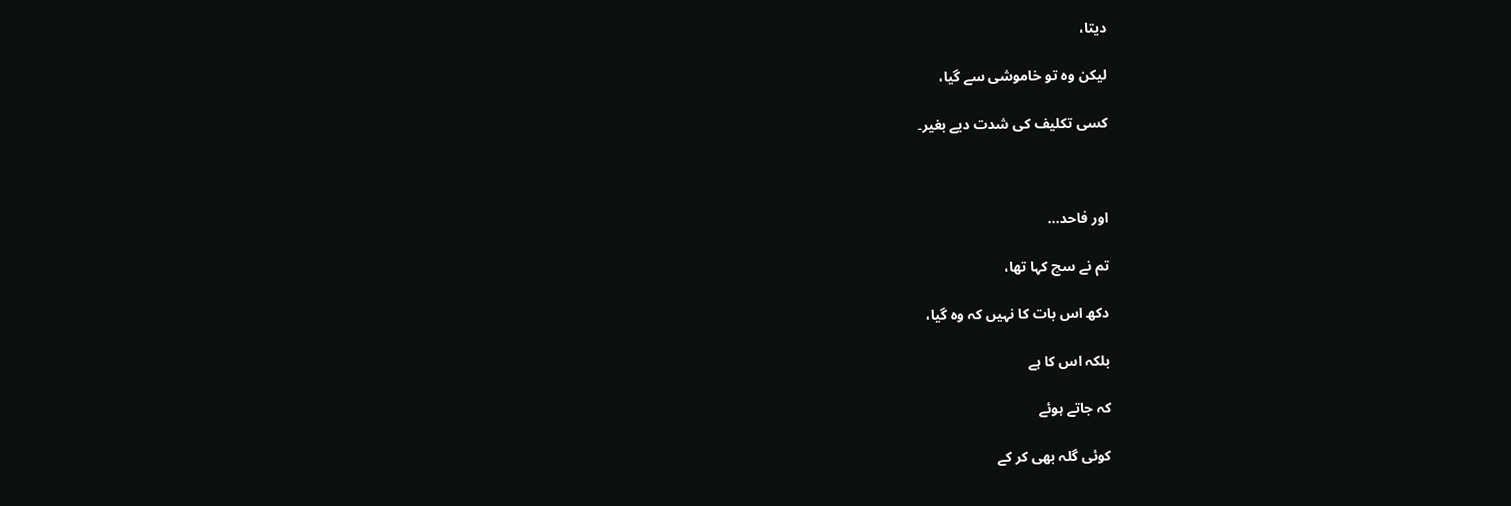دیتا،

لیکن وہ تو خاموشی سے گیا،

کسی تکلیف کی شدت دیے بغیر۔



اور فاحد...

تم نے سچ کہا تھا،

دکھ اس بات کا نہیں کہ وہ گیا،

بلکہ اس کا ہے

کہ جاتے ہوئے

کوئی گلہ بھی کر کے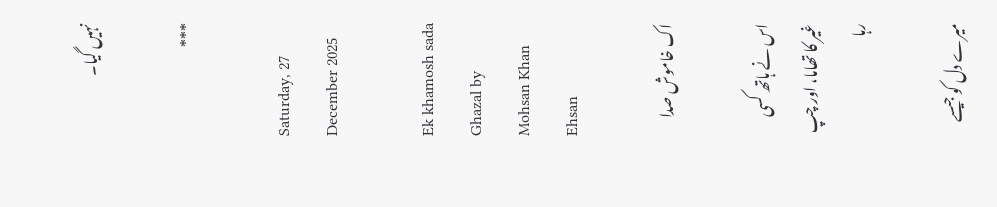نہیں گیا۔

***

Saturday, 27 December 2025

Ek khamosh sada Ghazal by Mohsan Khan Ehsan

اک خاموش صدا

اس نے ہاتھ کسی غیر کا تھاما، اور چپ رہا

میرے دل کو جیسے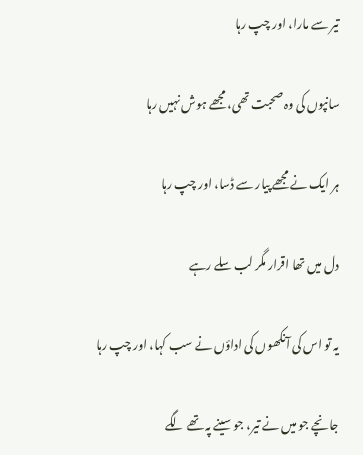تیر سے مارا، اور چپ رہا

سانپوں کی وہ صحبت تھی، مجھے ہوش نہیں رہا

ہر ایک نے مجھے پیار سے ڈسا، اور چپ رہا

دل میں تھا اقرار مگر لب سلے رہے

یہ تو اس کی آنکھوں کی اداؤں نے سب کہا، اور چپ رہا

جانچے جو میں نے تیر، جو سینے پہ تھے لگے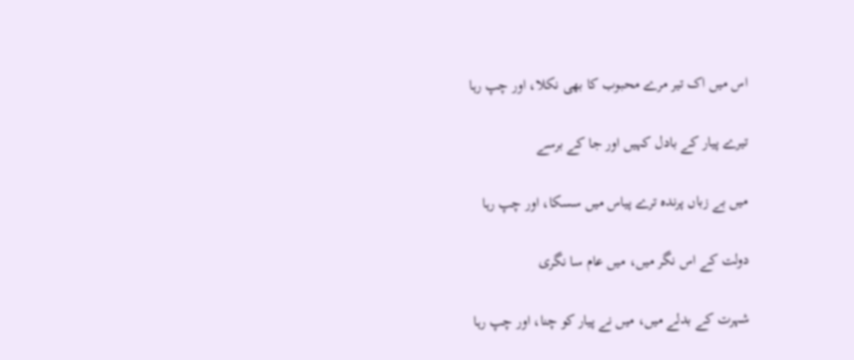اس میں اک تیر مرے محبوب کا بھی نکلا، اور چپ رہا

تیرے پیار کے بادل کہیں اور جا کے برسے

میں بے زباں پرندہ ترے پیاس میں سسکا، اور چپ رہا

دولت کے اس نگر میں، میں عام سا نگری

شہرت کے بدلے میں، میں نے پیار کو چنا، اور چپ رہا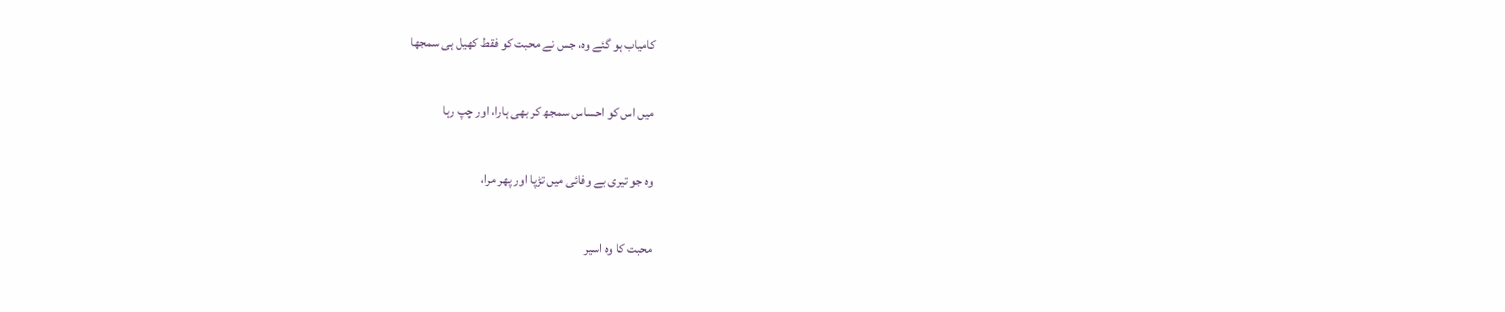کامیاب ہو گئے وہ، جس نے محبت کو فقط کھیل ہی سمجھا

میں اس کو احساس سمجھ کر بھی ہارا، اور چپ رہا

وہ جو تیری بے وفائی میں تڑپا اور پھر مرا،

محبت کا وہ اسیر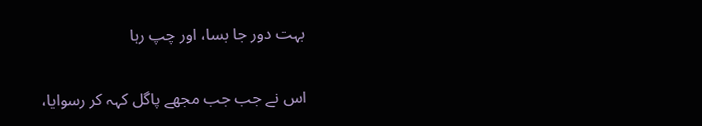بہت دور جا بسا، اور چپ رہا

اس نے جب جب مجھے پاگل کہہ کر رسوایا،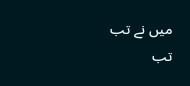میں نے تب تب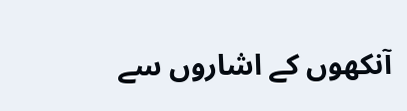آنکھوں کے اشاروں سے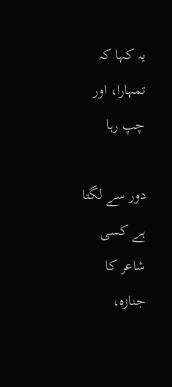یہ کہا کہ تمہارا، اور چپ رہا

دور سے لگتا ہے کسی شاعر کا جنازہ،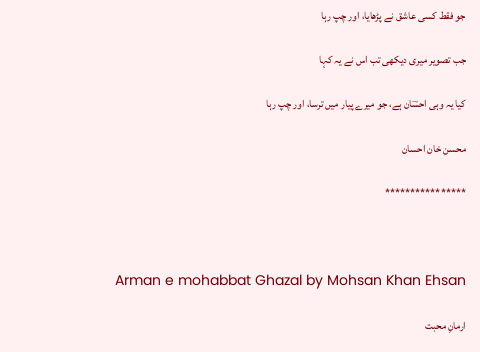جو فقط کسی عاشق نے پڑھایا، اور چپ رہا

جب تصویر میری دیکھی تب اس نے یہ کہا

کیا یہ وہی احسؔان ہے، جو میرے پیار میں ترسا، اور چپ رہا

محسن خان احسان

****************



Arman e mohabbat Ghazal by Mohsan Khan Ehsan

ارمانِ محبت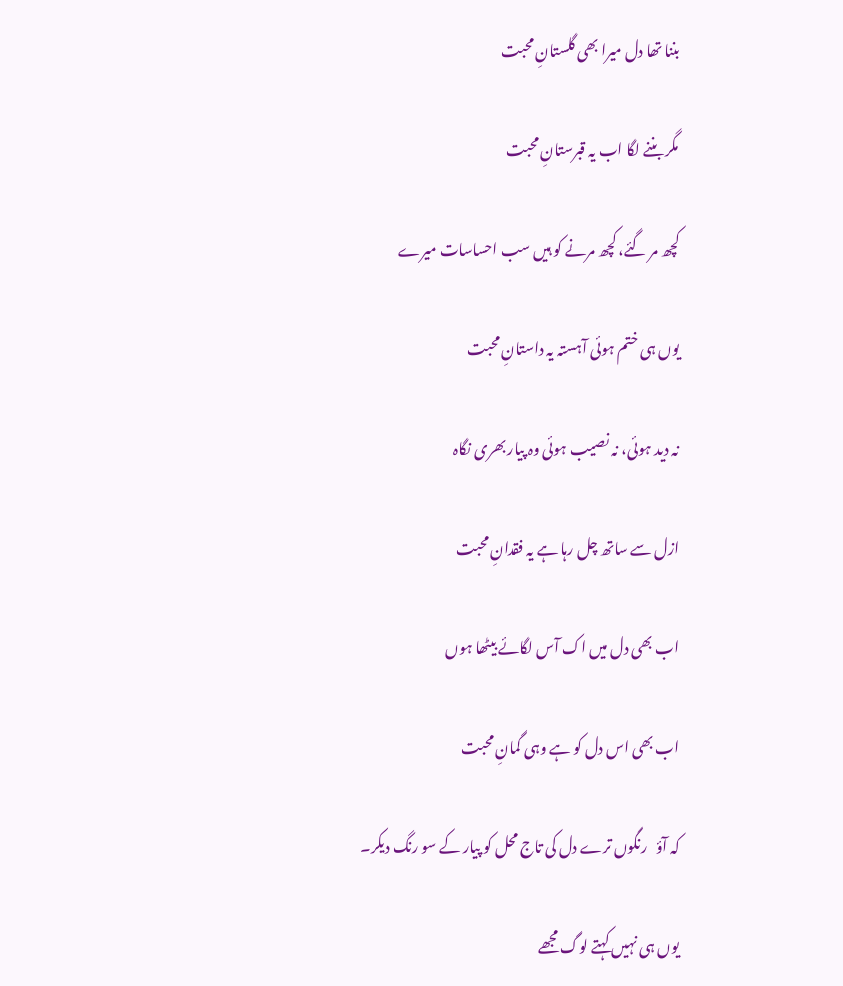بننا تھا دل میرا بھی گلستانِ محبت

مگر بننے لگا اب یہ قبرستانِ محبت

کچھ مر گئے، کچھ مرنے کو ہیں سب احساسات میرے

یوں ہی ختم ہوئی آہستہ یہ داستانِ محبت

نہ دید ہوئی، نہ نصیب ہوئی وہ پیار بھری نگاہ

ازل سے ساتھ چل رہا ہے یہ فقدانِ محبت

اب بھی دل میں اک آس لگائے بیٹھا ہوں

اب بھی اس دل کو ہے وہی گمانِ محبت

کہ آؤ   رنگوں ترے دل کی تاج محل کو پیار کے سو رنگ دیکر۔

یوں ہی نہیں کہتے لوگ مجھے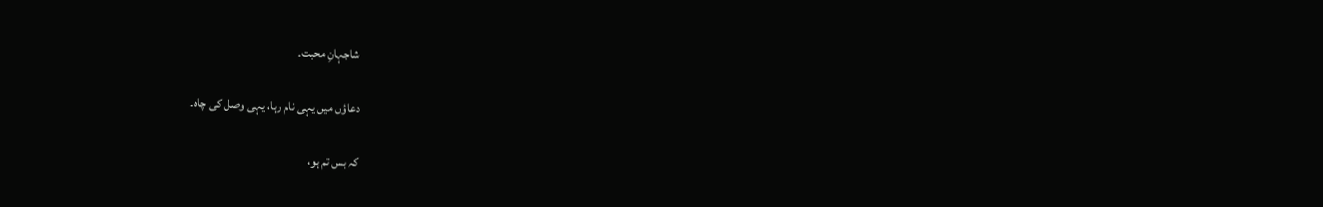شاجہانِ محبت۔

دعاؤں میں یہی نام رہا، یہی وصل کی چاہ۔

کہ بس تم ہو،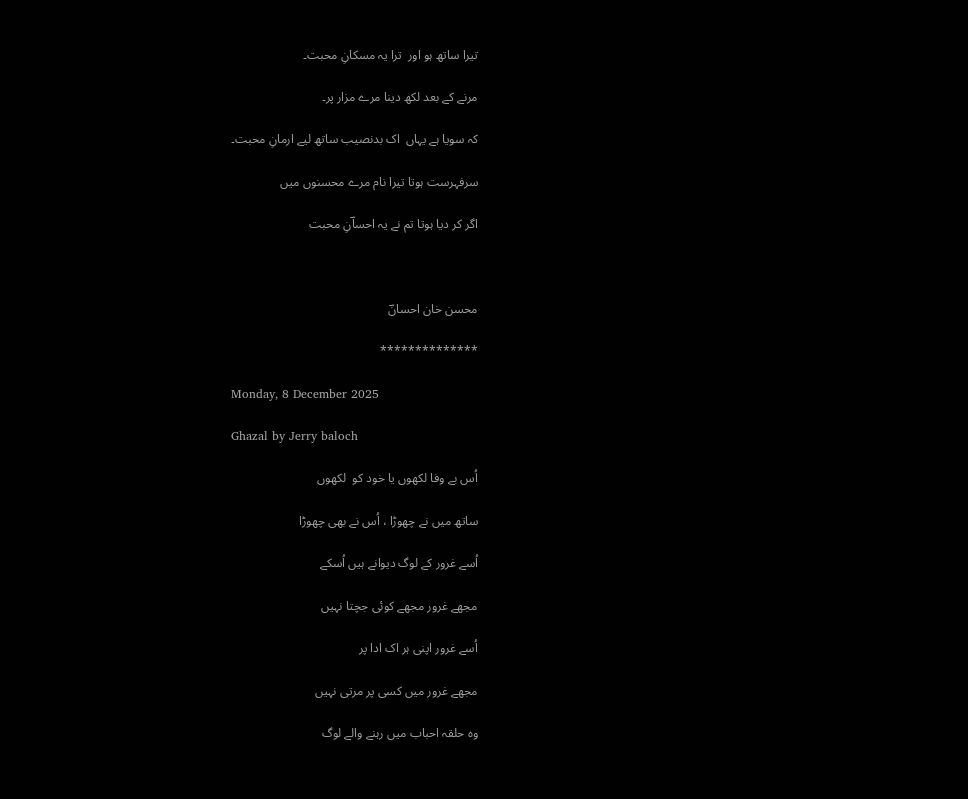تیرا ساتھ ہو اور  ترا یہ مسکانِ محبت۔

مرنے کے بعد لکھ دینا مرے مزار پر۔

کہ سویا ہے یہاں  اک بدنصیب ساتھ لیے ارمانِ محبت۔

سرفہرست ہوتا تیرا نام مرے محسنوں میں

اگر کر دیا ہوتا تم نے یہ احساؔنِ محبت



محسن خان احسانؔ

**************

Monday, 8 December 2025

Ghazal by Jerry baloch

اُس بے وفا لکھوں یا خود کو  لکھوں

ساتھ میں نے چھوڑا ، اُس نے بھی چھوڑا

اُسے غرور کے لوگ دیوانے ہیں اُسکے

مجھے غرور مجھے کوئی جچتا نہیں

اُسے غرور اپنی ہر اک ادا پر

مجھے غرور میں کسی پر مرتی نہیں

وہ حلقہ احباب میں رہنے والے لوگ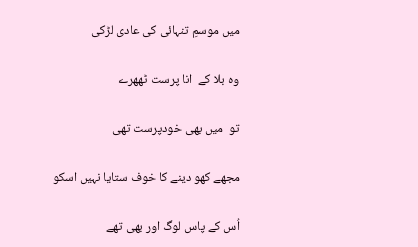میں موسمِ تنہائی کی عادی لڑکی

وہ بلا کے  انا پرست ٹھهرے

تو  میں بھی خودپرست تھی

مجھے کھو دینے کا خوف ستایا نہیں اسکو

اُس کے پاس لوگ اور بھی تھے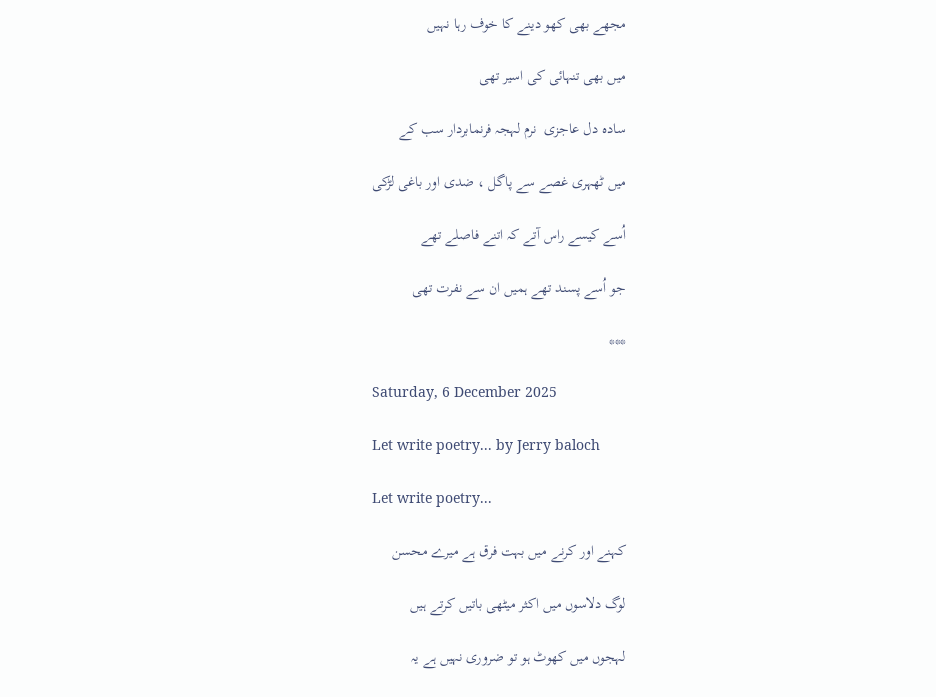مجھے بھی کھو دینے کا خوف رہا نہیں

میں بھی تنہائی کی اسیر تھی

سادہ دل عاجزی  نرم لہجہ فرنمابردار سب کے

میں ٹھہری غصے سے پاگل ، ضدی اور باغی لڑکی

اُسے کیسے راس آتے کہ اتنے فاصلے تھے

جو اُسے پسند تھے ہمیں ان سے نفرت تھی

***

Saturday, 6 December 2025

Let write poetry... by Jerry baloch

Let write poetry...

کہنے اور کرنے میں بہت فرق ہے میرے محسن

لوگ دلاسوں میں اکثر میٹھی باتیں کرتے ہیں

لہجوں میں کھوٹ ہو تو ضروری نہیں ہے یہ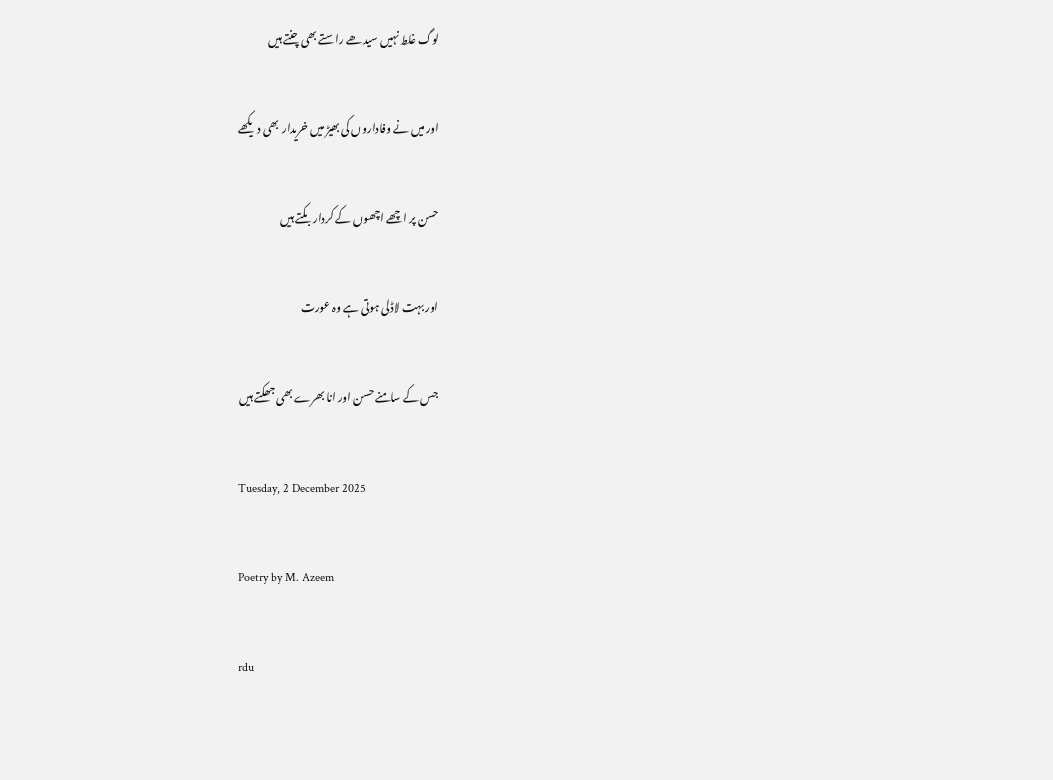لوگ غلط نہیں سیدھے راستے بھی چنتے ہیں

اور میں نے وفاداروں کی بھیڑ میں خریدار  بھی دیکھے

حسن پر اچھے اچھوں کے کردار بکتے ہیں

اور بہت لاڈلی ہوتی ہے وہ عورت

جس کے سامنے حسن اور انا بھرے بھی جھکتے ہیں

Tuesday, 2 December 2025

Poetry by M. Azeem

rdu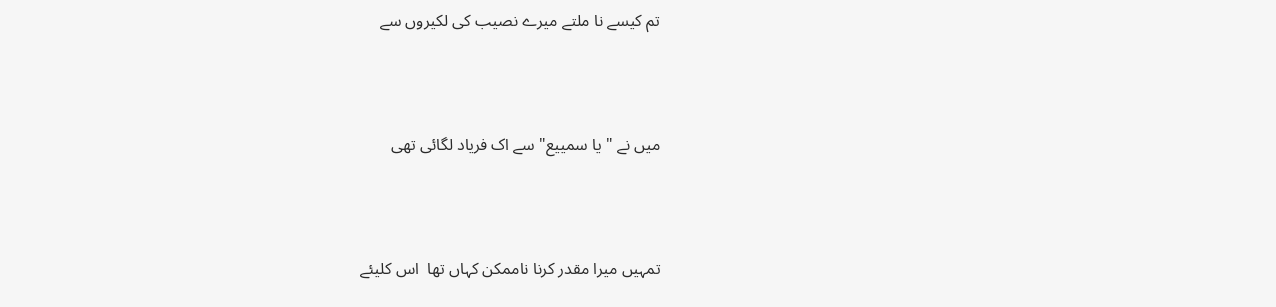تم کیسے نا ملتے میرے نصیب کی لکیروں سے



میں نے " یا سمییع" سے اک فریاد لگائی تھی



تمہیں میرا مقدر کرنا ناممکن کہاں تھا  اس کلیئے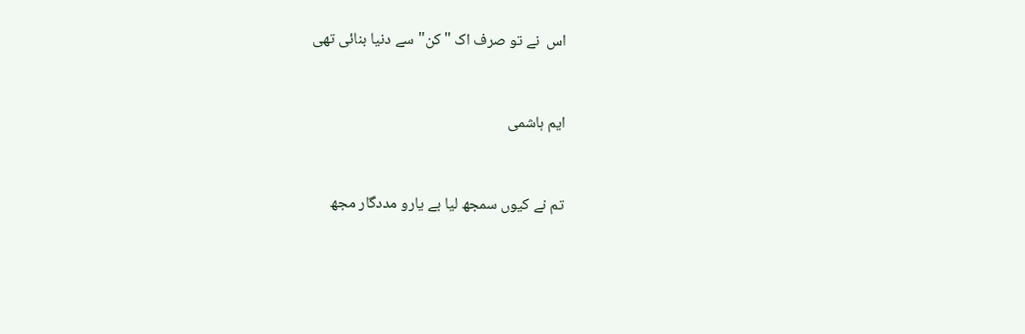اس  نے تو صرف اک "کن" سے دنیا بنائی تھی



ایم ہاشمی



تم نے کیوں سمجھ لیا بے یارو مددگار مجھ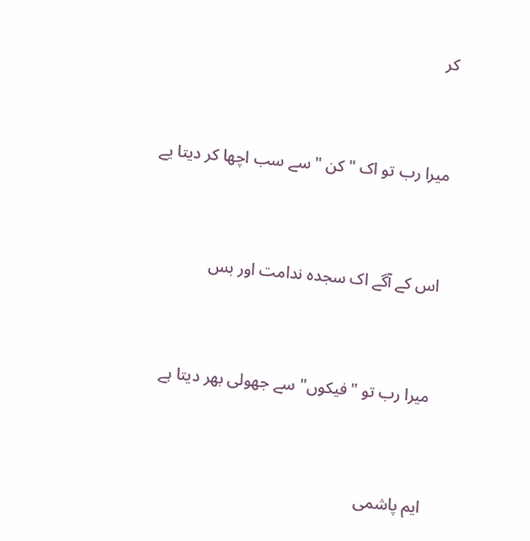کر



میرا رب تو اک "کن " سے سب اچھا کر دیتا یے



اس کے آگے اک سجدہ ندامت اور بس



میرا رب تو "فیکوں" سے جھولی بھر دیتا ہے



ایم پاشمی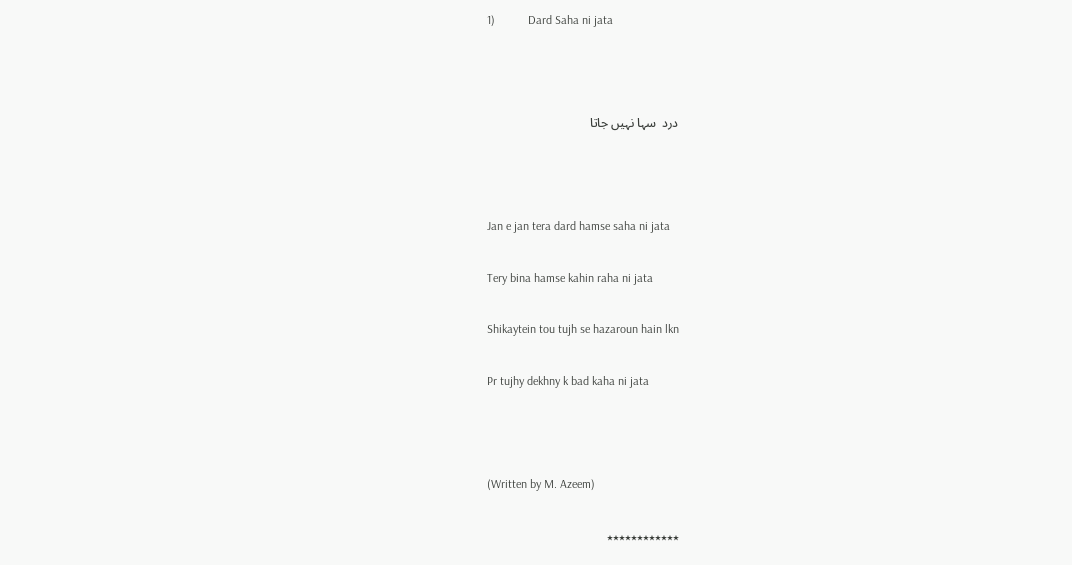1)           Dard Saha ni jata



درد  سہا نہیں جاتا



Jan e jan tera dard hamse saha ni jata

Tery bina hamse kahin raha ni jata

Shikaytein tou tujh se hazaroun hain lkn

Pr tujhy dekhny k bad kaha ni jata



(Written by M. Azeem)

٭٭٭٭٭٭٭٭٭٭٭٭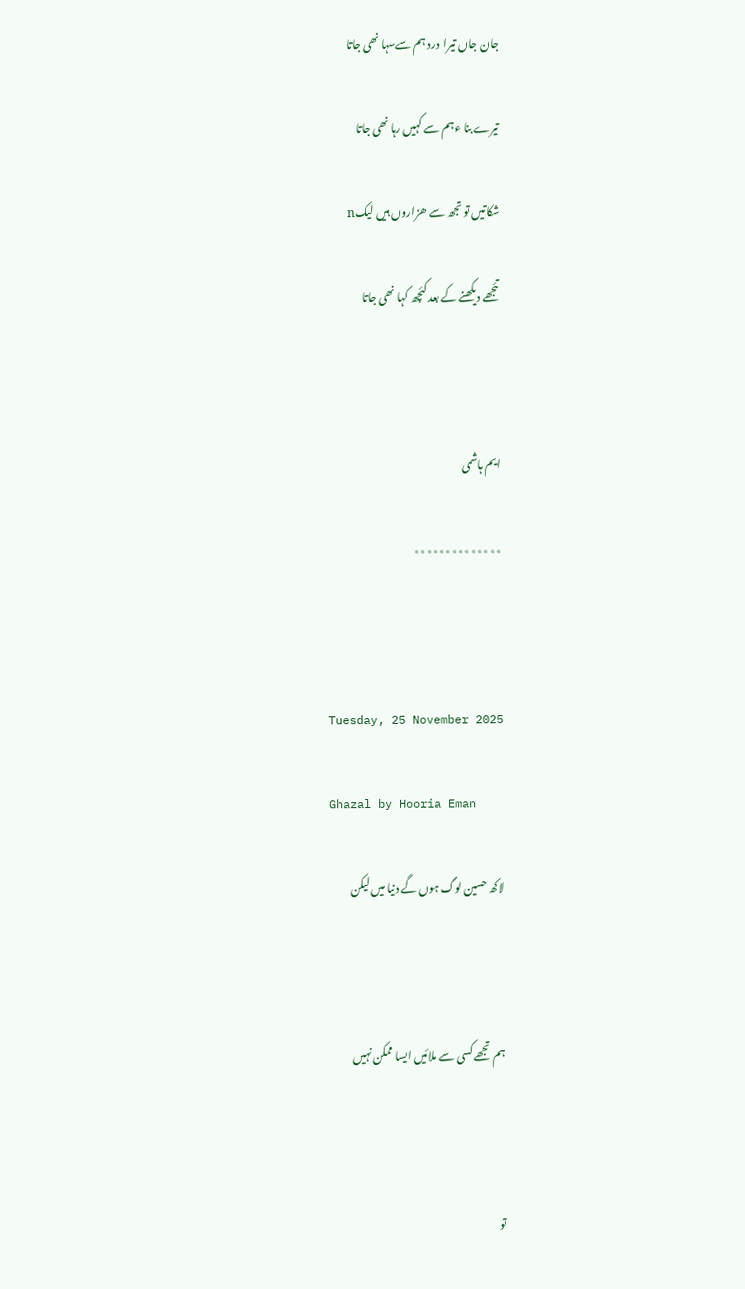جان جاں تیرا  درد ہم سےسہا نھی جاتا

تیرے بنا ءہم سے کہیں رہا نھی جاتا

شکاتیں تو تجھ سے ھزاروں ہیں لیکn

تئجھے دیکھنے کے بعد کئچھ کہا نھی جاتا



ایم ہاشمی

٭٭٭٭٭٭٭٭٭٭٭٭٭٭



Tuesday, 25 November 2025

Ghazal by Hooria Eman

لاکھ حسین لوگ ہوں گے دنیا میں لیکن



ہم تجھے کسی سے ملائیں ایسا ممکن نہیں



تو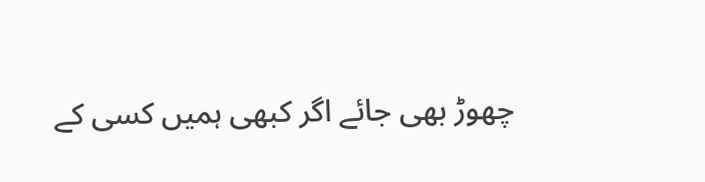چھوڑ بھی جائے اگر کبھی ہمیں کسی کے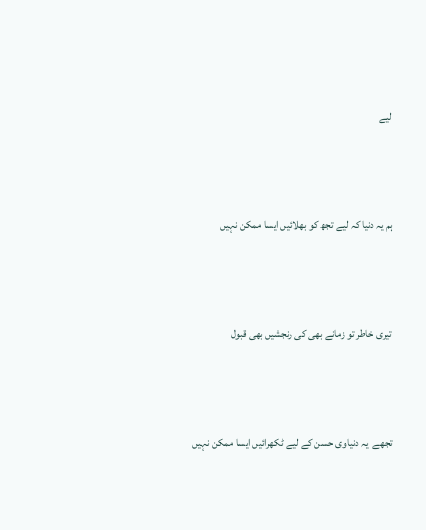لیے



ہم یہ دنیا کہ لیے تجھ کو بھلائیں ایسا ممکن نہیں



تیری خاطر تو زمانے بھی کی رنجشیں بھی قبول



تجھے  یہ دنیاوی حسن کے لیے ٹکھرائیں ایسا ممکن نہیں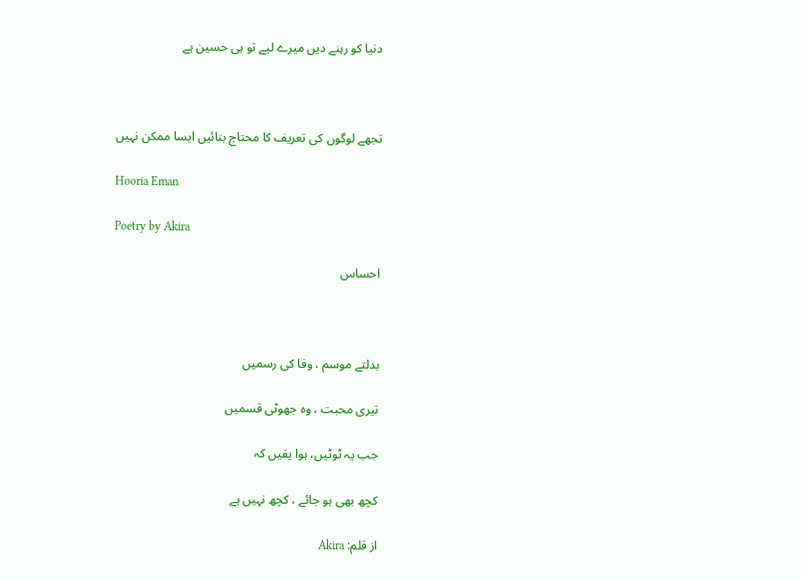دنیا کو رہنے دیں میرے لیے تو ہی حسین ہے



تجھے لوگوں کی تعریف کا محتاج بنائیں ایسا ممکن نہیں

Hooria Eman

Poetry by Akira

احساس



بدلتے موسم ، وفا کی رسمیں

تیری محبت ، وہ جھوٹی قسمیں

جب یہ ٹوٹیں، ہوا یقیں کہ

کچھ بھی ہو جائے ، کچھ نہیں ہے

از قلم: Akira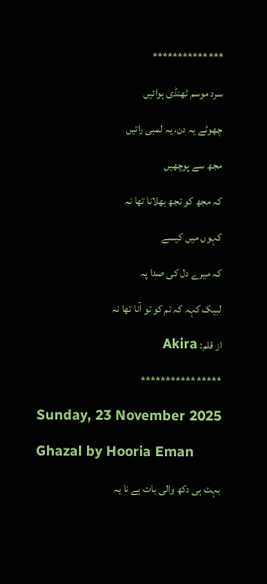**************

سرد موسم ٹھنڈی ہوائیں

چھوٹے یہ دن، یہ لمبی راتیں

مجھ سے پوچھیں

کہ مجھ کو تجھ بھلانا تھا نہ

کہوں میں کیسے

کہ میرے دل کی صدا پہ

لبیک کہہ کہ تم کو تو آنا تھا نہ

از قلم: Akira

****************

Sunday, 23 November 2025

Ghazal by Hooria Eman

بہت ہی دکھ والی بات ہے نا یہ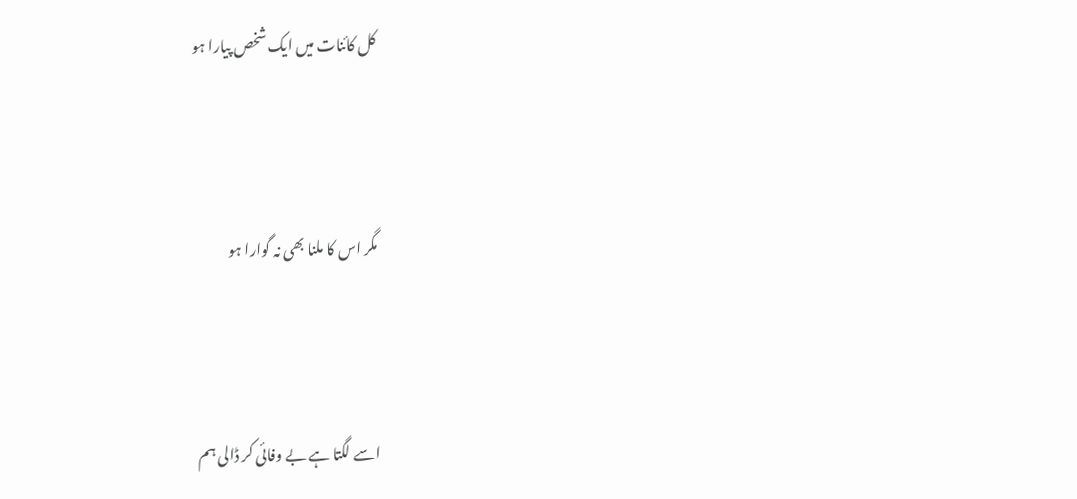کل کائنات میں ایک شخص پیارا ہو



مگر اس کا ملنا بھی نہ گوارا ہو



اسے لگتا ہے بے وفائی کر ڈالی ہم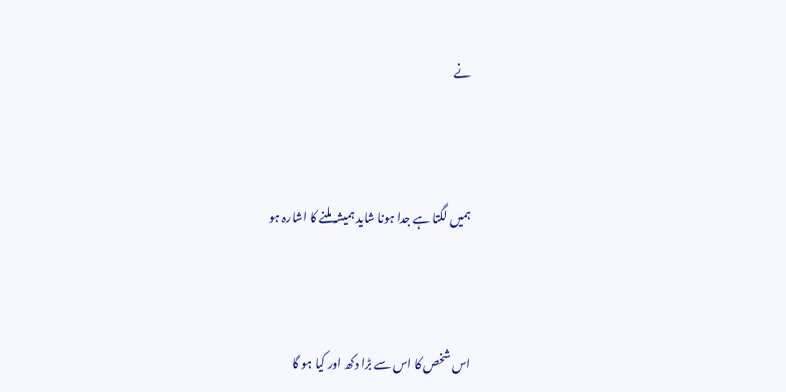نے



ہمیں لگتا ہے جدا ہونا شاید ہمیشہ ملنے کا اشارہ ہو



اس شخص کا اس سے بڑا دکھ اور کیا ہو گا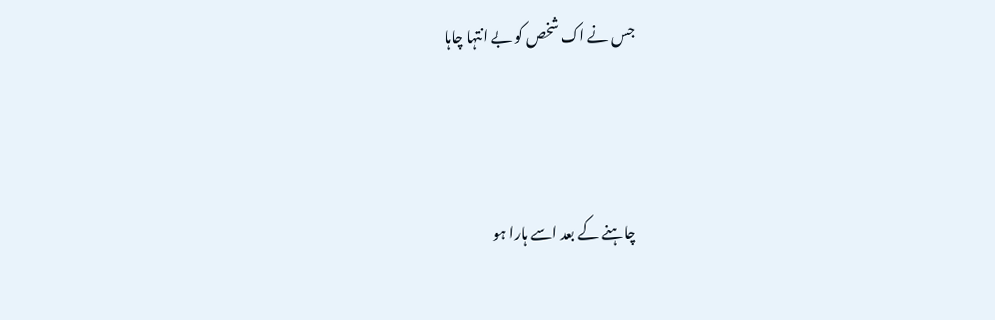جس نے اک شخص کو بے انتہا چاہا



چاہنے کے بعد اسے ہارا ہو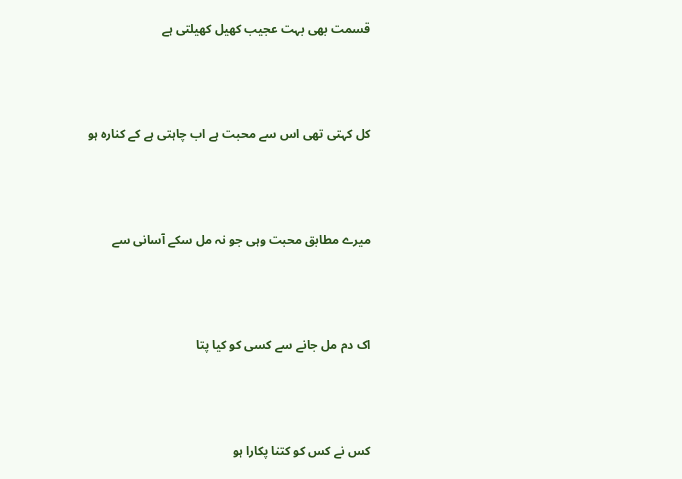قسمت بھی بہت عجیب کھیل کھیلتی ہے



کل کہتی تھی اس سے محبت ہے اب چاہتی ہے کے کنارہ ہو



میرے مطابق محبت وہی جو نہ مل سکے آسانی سے



اک دم مل جانے سے کسی کو کیا پتا



کس نے کس کو کتنا پکارا ہو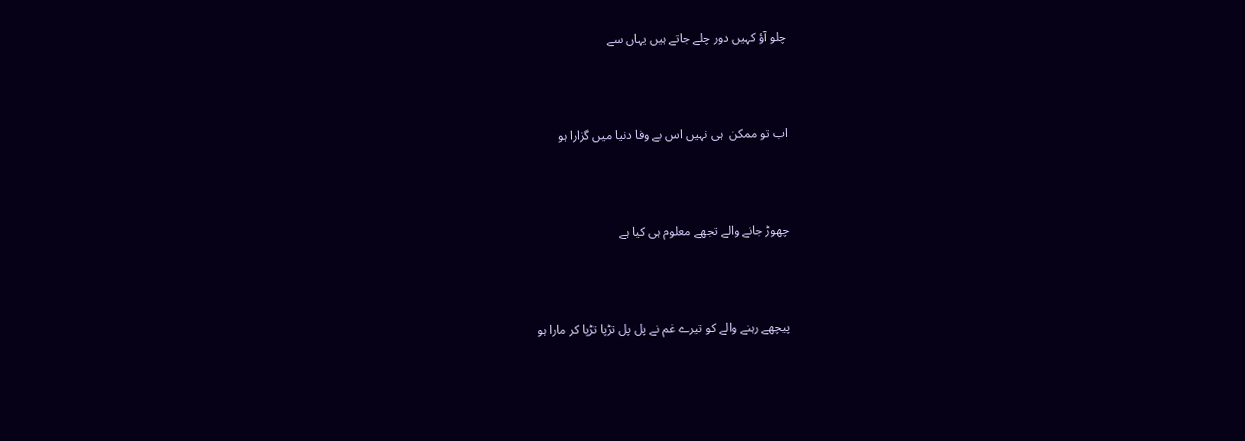چلو آؤ کہیں دور چلے جاتے ہیں یہاں سے



اب تو ممکن  ہی نہیں اس بے وفا دنیا میں گزارا ہو



چھوڑ جانے والے تجھے معلوم ہی کیا ہے



پیچھے رہنے والے کو تیرے غم نے پل پل تڑپا تڑپا کر مارا ہو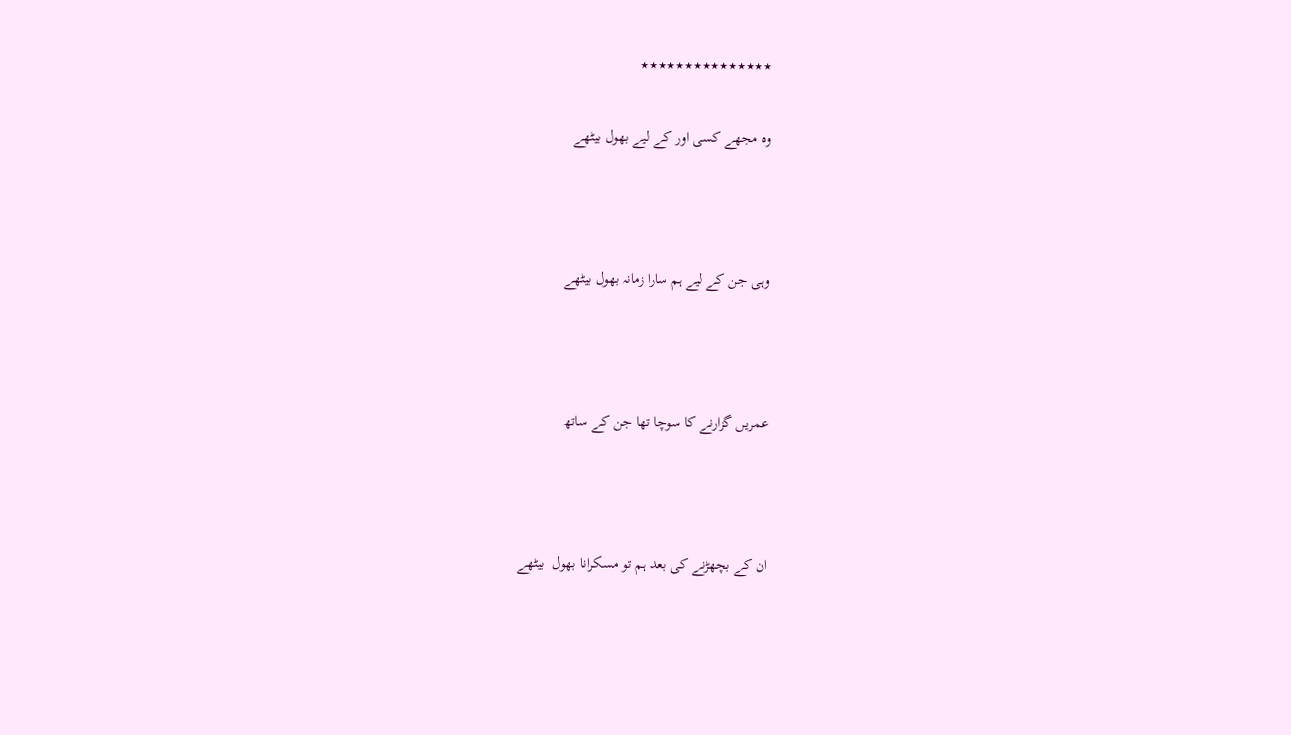٭٭٭٭٭٭٭٭٭٭٭٭٭٭٭

وہ مجھے کسی اور کے لیے بھول بیٹھے



وہی جن کے لیے ہم سارا زمانہ بھول بیٹھے



عمریں گزارنے کا سوچا تھا جن کے ساتھ



ان کے بچھڑنے کی بعد ہم تو مسکرانا بھول  بیٹھے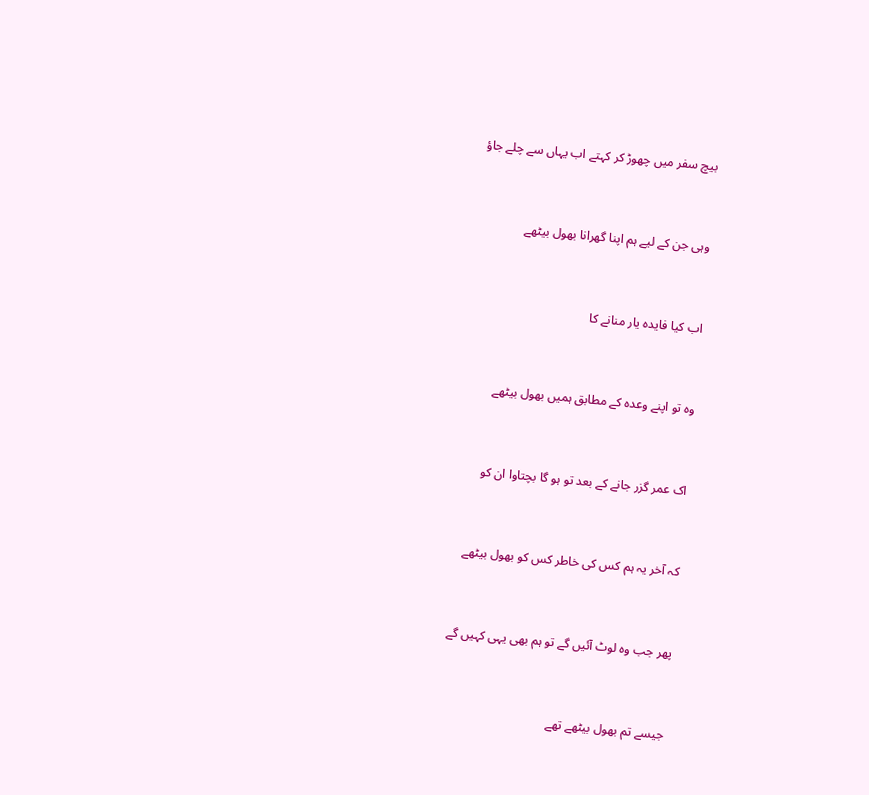بیچ سفر میں چھوڑ کر کہتے اب یہاں سے چلے جاؤ



وہی جن کے لیے ہم اپنا گھرانا بھول بیٹھے



اب کیا فایدہ یار منانے کا



وہ تو اپنے وعدہ کے مطابق ہمیں بھول بیٹھے



اک عمر گزر جانے کے بعد تو ہو گا بچتاوا ان کو



کہ آخر یہ ہم کس کی خاطر کس کو بھول بیٹھے



پھر جب وہ لوٹ آئیں گے تو ہم بھی یہی کہیں گے



جیسے تم بھول بیٹھے تھے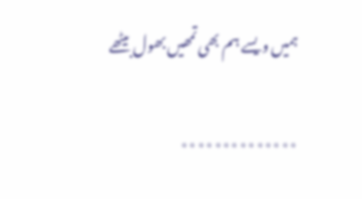ہمیں ویسے ہم بھی تمھیں بھول بیٹھے

٭٭٭٭٭٭٭٭٭٭٭٭٭٭